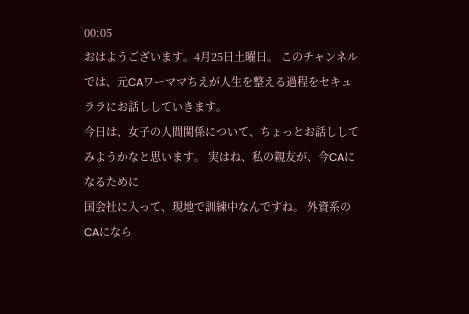00:05
おはようございます。4月25日土曜日。 このチャンネルでは、元CAワーママちえが人生を整える過程をセキュララにお話ししていきます。
今日は、女子の人間関係について、ちょっとお話ししてみようかなと思います。 実はね、私の親友が、今CAになるために
国会社に入って、現地で訓練中なんですね。 外資系のCAになら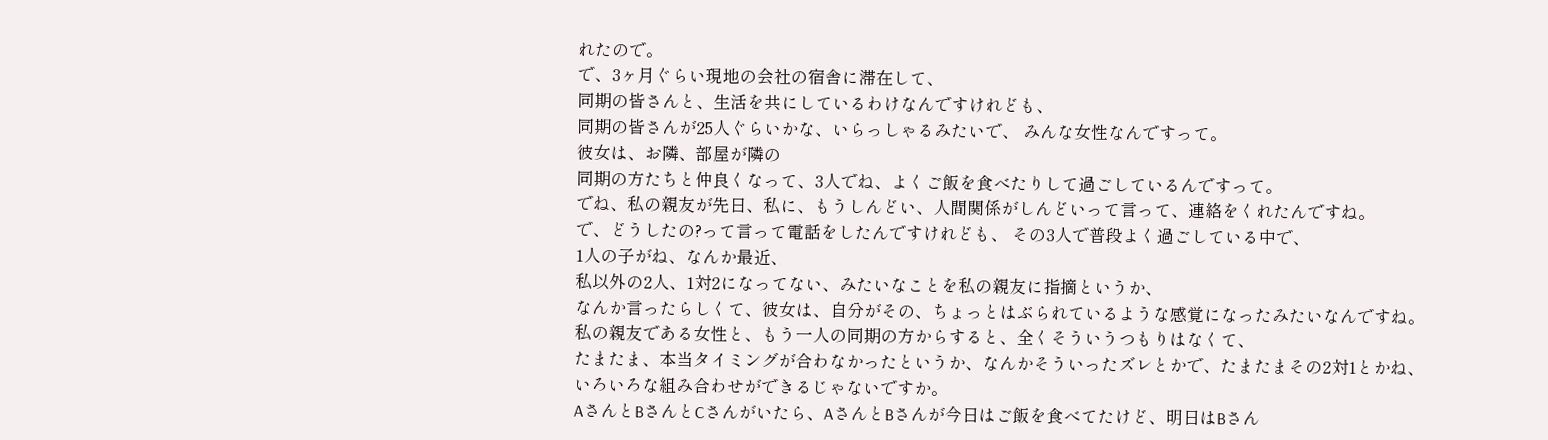れたので。
で、3ヶ月ぐらい現地の会社の宿舎に滞在して、
同期の皆さんと、生活を共にしているわけなんですけれども、
同期の皆さんが25人ぐらいかな、いらっしゃるみたいで、 みんな女性なんですって。
彼女は、お隣、部屋が隣の
同期の方たちと仲良くなって、3人でね、よくご飯を食べたりして過ごしているんですって。
でね、私の親友が先日、私に、もうしんどい、人間関係がしんどいって言って、連絡をくれたんですね。
で、どうしたの?って言って電話をしたんですけれども、 その3人で普段よく過ごしている中で、
1人の子がね、なんか最近、
私以外の2人、1対2になってない、みたいなことを私の親友に指摘というか、
なんか言ったらしくて、彼女は、自分がその、ちょっとはぶられているような感覚になったみたいなんですね。
私の親友である女性と、もう一人の同期の方からすると、全くそういうつもりはなくて、
たまたま、本当タイミングが合わなかったというか、なんかそういったズレとかで、たまたまその2対1とかね、
いろいろな組み合わせができるじゃないですか。
AさんとBさんとCさんがいたら、AさんとBさんが今日はご飯を食べてたけど、明日はBさん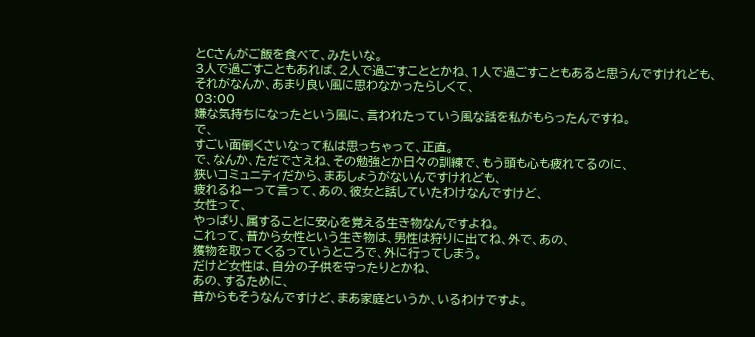とCさんがご飯を食べて、みたいな。
3人で過ごすこともあれば、2人で過ごすこととかね、1人で過ごすこともあると思うんですけれども、
それがなんか、あまり良い風に思わなかったらしくて、
03:00
嫌な気持ちになったという風に、言われたっていう風な話を私がもらったんですね。
で、
すごい面倒くさいなって私は思っちゃって、正直。
で、なんか、ただでさえね、その勉強とか日々の訓練で、もう頭も心も疲れてるのに、
狭いコミュニティだから、まあしょうがないんですけれども、
疲れるねーって言って、あの、彼女と話していたわけなんですけど、
女性って、
やっぱり、属することに安心を覚える生き物なんですよね。
これって、昔から女性という生き物は、男性は狩りに出てね、外で、あの、
獲物を取ってくるっていうところで、外に行ってしまう。
だけど女性は、自分の子供を守ったりとかね、
あの、するために、
昔からもそうなんですけど、まあ家庭というか、いるわけですよ。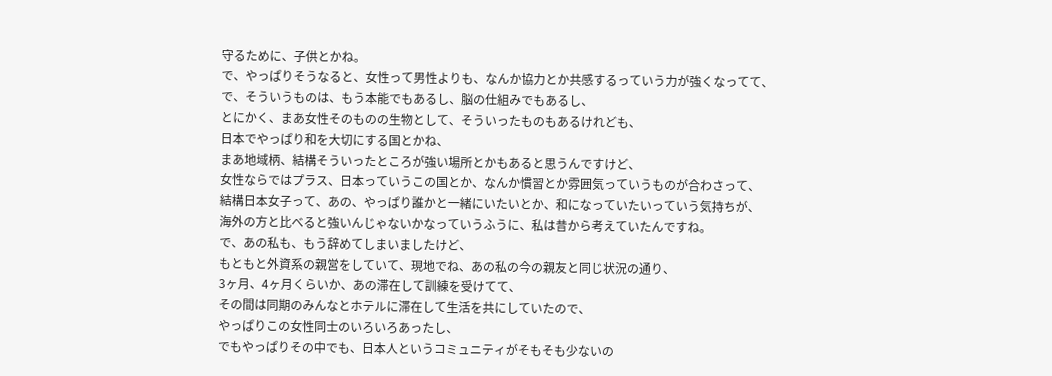守るために、子供とかね。
で、やっぱりそうなると、女性って男性よりも、なんか協力とか共感するっていう力が強くなってて、
で、そういうものは、もう本能でもあるし、脳の仕組みでもあるし、
とにかく、まあ女性そのものの生物として、そういったものもあるけれども、
日本でやっぱり和を大切にする国とかね、
まあ地域柄、結構そういったところが強い場所とかもあると思うんですけど、
女性ならではプラス、日本っていうこの国とか、なんか慣習とか雰囲気っていうものが合わさって、
結構日本女子って、あの、やっぱり誰かと一緒にいたいとか、和になっていたいっていう気持ちが、
海外の方と比べると強いんじゃないかなっていうふうに、私は昔から考えていたんですね。
で、あの私も、もう辞めてしまいましたけど、
もともと外資系の親営をしていて、現地でね、あの私の今の親友と同じ状況の通り、
3ヶ月、4ヶ月くらいか、あの滞在して訓練を受けてて、
その間は同期のみんなとホテルに滞在して生活を共にしていたので、
やっぱりこの女性同士のいろいろあったし、
でもやっぱりその中でも、日本人というコミュニティがそもそも少ないの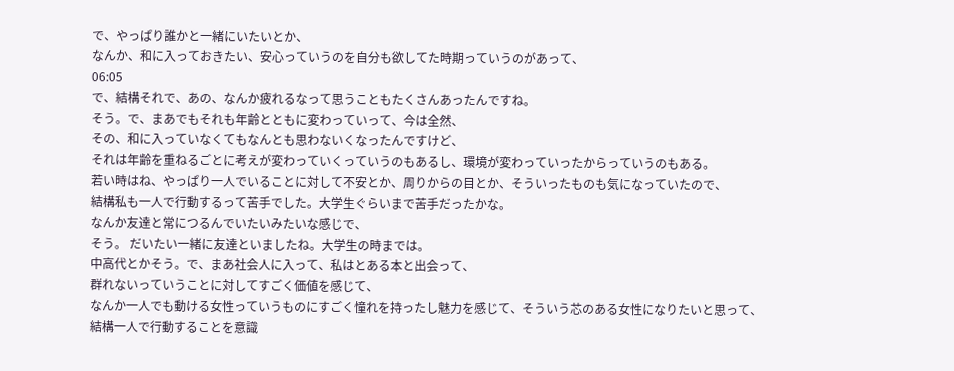で、やっぱり誰かと一緒にいたいとか、
なんか、和に入っておきたい、安心っていうのを自分も欲してた時期っていうのがあって、
06:05
で、結構それで、あの、なんか疲れるなって思うこともたくさんあったんですね。
そう。で、まあでもそれも年齢とともに変わっていって、今は全然、
その、和に入っていなくてもなんとも思わないくなったんですけど、
それは年齢を重ねるごとに考えが変わっていくっていうのもあるし、環境が変わっていったからっていうのもある。
若い時はね、やっぱり一人でいることに対して不安とか、周りからの目とか、そういったものも気になっていたので、
結構私も一人で行動するって苦手でした。大学生ぐらいまで苦手だったかな。
なんか友達と常につるんでいたいみたいな感じで、
そう。 だいたい一緒に友達といましたね。大学生の時までは。
中高代とかそう。で、まあ社会人に入って、私はとある本と出会って、
群れないっていうことに対してすごく価値を感じて、
なんか一人でも動ける女性っていうものにすごく憧れを持ったし魅力を感じて、そういう芯のある女性になりたいと思って、
結構一人で行動することを意識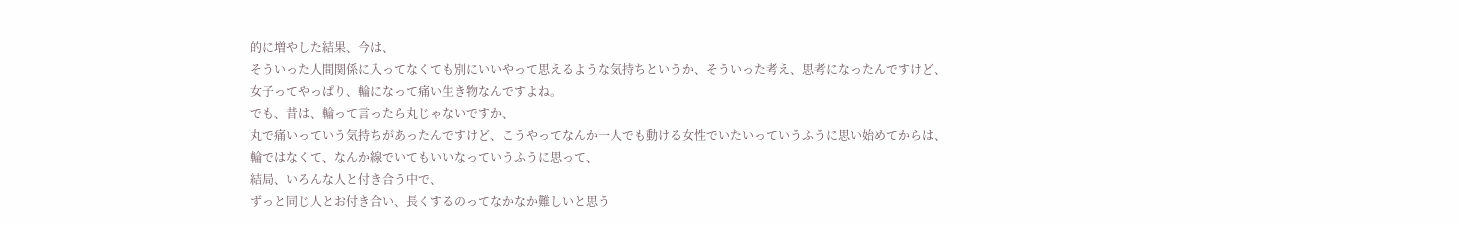的に増やした結果、今は、
そういった人間関係に入ってなくても別にいいやって思えるような気持ちというか、そういった考え、思考になったんですけど、
女子ってやっぱり、輪になって痛い生き物なんですよね。
でも、昔は、輪って言ったら丸じゃないですか、
丸で痛いっていう気持ちがあったんですけど、こうやってなんか一人でも動ける女性でいたいっていうふうに思い始めてからは、
輪ではなくて、なんか線でいてもいいなっていうふうに思って、
結局、いろんな人と付き合う中で、
ずっと同じ人とお付き合い、長くするのってなかなか難しいと思う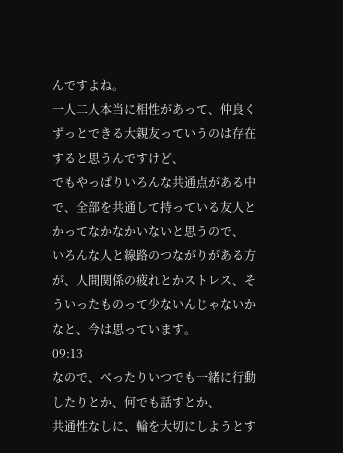んですよね。
一人二人本当に相性があって、仲良くずっとできる大親友っていうのは存在すると思うんですけど、
でもやっぱりいろんな共通点がある中で、全部を共通して持っている友人とかってなかなかいないと思うので、
いろんな人と線路のつながりがある方が、人間関係の疲れとかストレス、そういったものって少ないんじゃないかなと、今は思っています。
09:13
なので、べったりいつでも一緒に行動したりとか、何でも話すとか、
共通性なしに、輪を大切にしようとす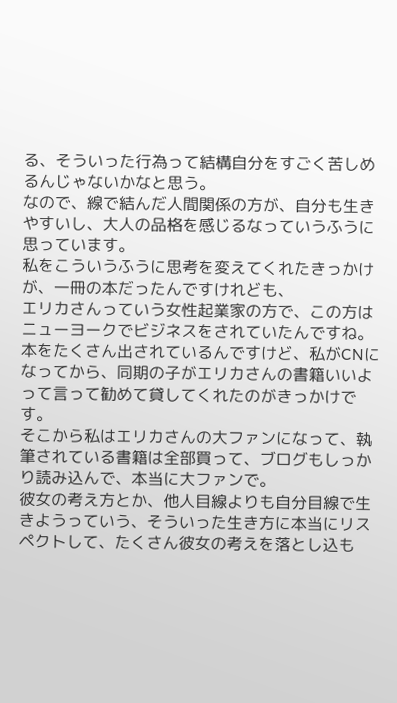る、そういった行為って結構自分をすごく苦しめるんじゃないかなと思う。
なので、線で結んだ人間関係の方が、自分も生きやすいし、大人の品格を感じるなっていうふうに思っています。
私をこういうふうに思考を変えてくれたきっかけが、一冊の本だったんですけれども、
エリカさんっていう女性起業家の方で、この方はニューヨークでビジネスをされていたんですね。
本をたくさん出されているんですけど、私がCNになってから、同期の子がエリカさんの書籍いいよって言って勧めて貸してくれたのがきっかけです。
そこから私はエリカさんの大ファンになって、執筆されている書籍は全部買って、ブログもしっかり読み込んで、本当に大ファンで。
彼女の考え方とか、他人目線よりも自分目線で生きようっていう、そういった生き方に本当にリスペクトして、たくさん彼女の考えを落とし込も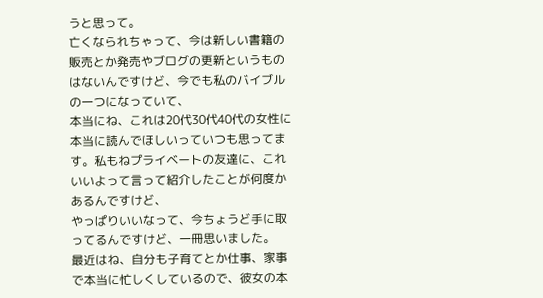うと思って。
亡くなられちゃって、今は新しい書籍の販売とか発売やブログの更新というものはないんですけど、今でも私のバイブルの一つになっていて、
本当にね、これは20代30代40代の女性に本当に読んでほしいっていつも思ってます。私もねプライベートの友達に、これいいよって言って紹介したことが何度かあるんですけど、
やっぱりいいなって、今ちょうど手に取ってるんですけど、一冊思いました。
最近はね、自分も子育てとか仕事、家事で本当に忙しくしているので、彼女の本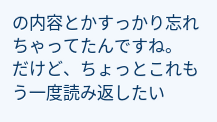の内容とかすっかり忘れちゃってたんですね。
だけど、ちょっとこれもう一度読み返したい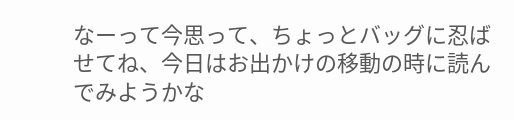なーって今思って、ちょっとバッグに忍ばせてね、今日はお出かけの移動の時に読んでみようかな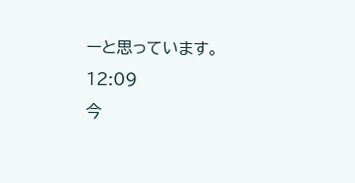ーと思っています。
12:09
今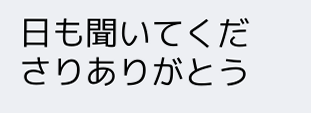日も聞いてくださりありがとう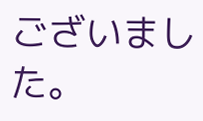ございました。